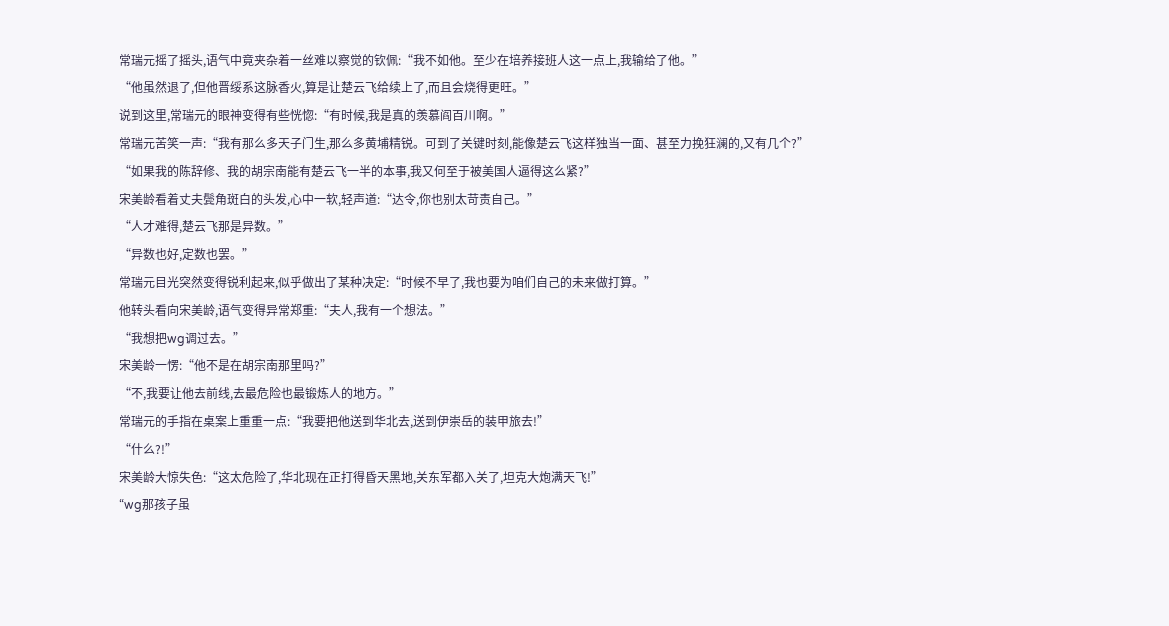常瑞元摇了摇头,语气中竟夹杂着一丝难以察觉的钦佩:“我不如他。至少在培养接班人这一点上,我输给了他。”
“他虽然退了,但他晋绥系这脉香火,算是让楚云飞给续上了,而且会烧得更旺。”
说到这里,常瑞元的眼神变得有些恍惚:“有时候,我是真的羡慕阎百川啊。”
常瑞元苦笑一声:“我有那么多天子门生,那么多黄埔精锐。可到了关键时刻,能像楚云飞这样独当一面、甚至力挽狂澜的,又有几个?”
“如果我的陈辞修、我的胡宗南能有楚云飞一半的本事,我又何至于被美国人逼得这么紧?”
宋美龄看着丈夫鬓角斑白的头发,心中一软,轻声道:“达令,你也别太苛责自己。”
“人才难得,楚云飞那是异数。”
“异数也好,定数也罢。”
常瑞元目光突然变得锐利起来,似乎做出了某种决定:“时候不早了,我也要为咱们自己的未来做打算。”
他转头看向宋美龄,语气变得异常郑重:“夫人,我有一个想法。”
“我想把wg调过去。”
宋美龄一愣:“他不是在胡宗南那里吗?”
“不,我要让他去前线,去最危险也最锻炼人的地方。”
常瑞元的手指在桌案上重重一点:“我要把他送到华北去,送到伊崇岳的装甲旅去!”
“什么?!”
宋美龄大惊失色:“这太危险了,华北现在正打得昏天黑地,关东军都入关了,坦克大炮满天飞!”
“wg那孩子虽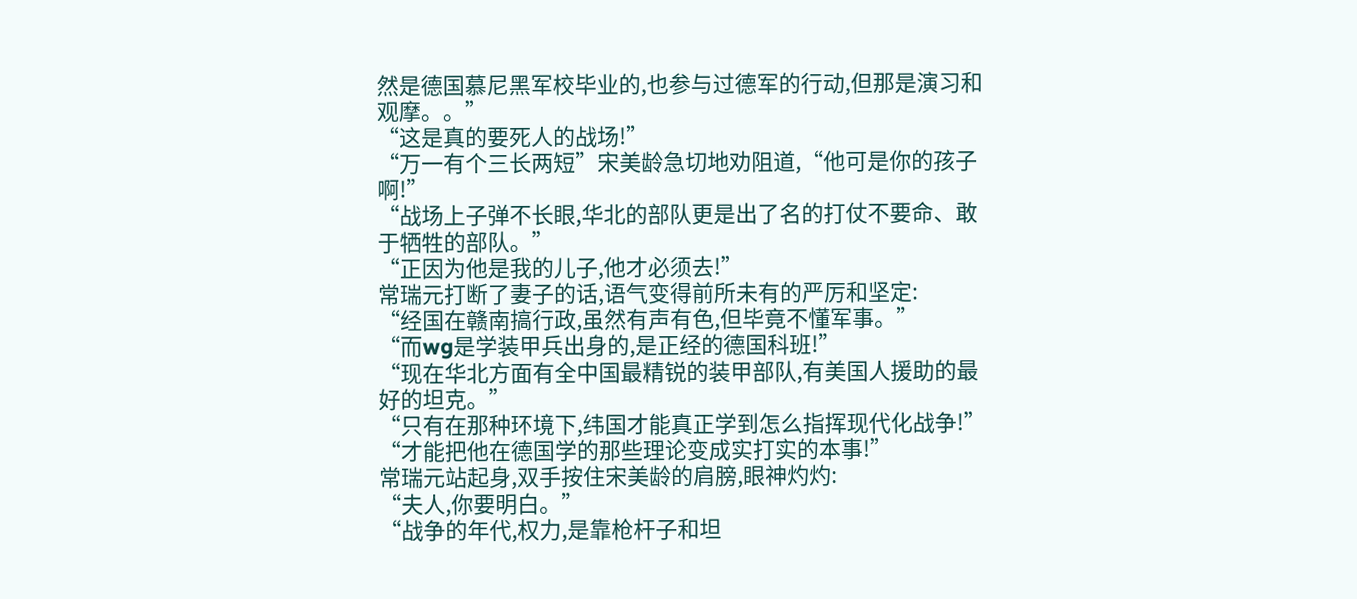然是德国慕尼黑军校毕业的,也参与过德军的行动,但那是演习和观摩。。”
“这是真的要死人的战场!”
“万一有个三长两短”宋美龄急切地劝阻道,“他可是你的孩子啊!”
“战场上子弹不长眼,华北的部队更是出了名的打仗不要命、敢于牺牲的部队。”
“正因为他是我的儿子,他才必须去!”
常瑞元打断了妻子的话,语气变得前所未有的严厉和坚定:
“经国在赣南搞行政,虽然有声有色,但毕竟不懂军事。”
“而wg是学装甲兵出身的,是正经的德国科班!”
“现在华北方面有全中国最精锐的装甲部队,有美国人援助的最好的坦克。”
“只有在那种环境下,纬国才能真正学到怎么指挥现代化战争!”
“才能把他在德国学的那些理论变成实打实的本事!”
常瑞元站起身,双手按住宋美龄的肩膀,眼神灼灼:
“夫人,你要明白。”
“战争的年代,权力,是靠枪杆子和坦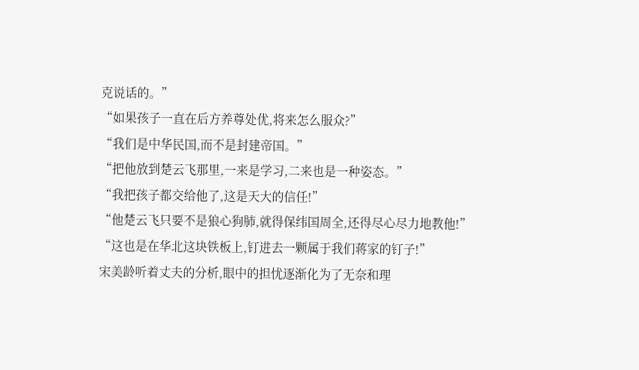克说话的。”
“如果孩子一直在后方养尊处优,将来怎么服众?”
“我们是中华民国,而不是封建帝国。”
“把他放到楚云飞那里,一来是学习,二来也是一种姿态。”
“我把孩子都交给他了,这是天大的信任!”
“他楚云飞只要不是狼心狗肺,就得保纬国周全,还得尽心尽力地教他!”
“这也是在华北这块铁板上,钉进去一颗属于我们蒋家的钉子!”
宋美龄听着丈夫的分析,眼中的担忧逐渐化为了无奈和理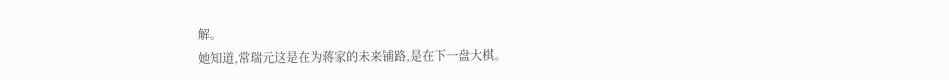解。
她知道,常瑞元这是在为蒋家的未来铺路,是在下一盘大棋。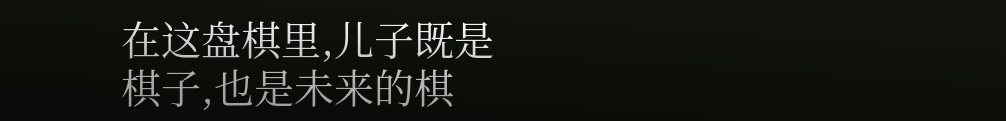在这盘棋里,儿子既是棋子,也是未来的棋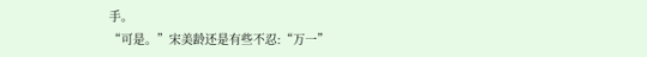手。
“可是。”宋美龄还是有些不忍:“万一”